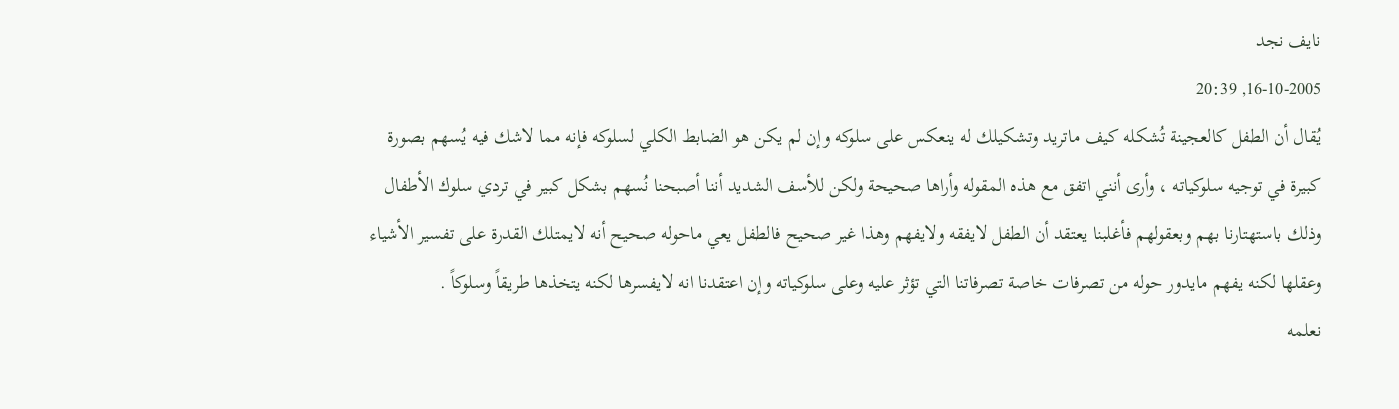نايف نجد
16-10-2005, 20:39
يُقال أن الطفل كالعجينة تُشكله كيف ماتريد وتشكيلك له ينعكس على سلوكه وإن لم يكن هو الضابط الكلي لسلوكه فإنه مما لاشك فيه يُسهم بصورة كبيرة في توجيه سلوكياته ، وأرى أنني اتفق مع هذه المقوله وأراها صحيحة ولكن للأسف الشديد أننا أصبحنا نُسهم بشكل كبير في تردي سلوك الأطفال وذلك باستهتارنا بهم وبعقولهم فأغلبنا يعتقد أن الطفل لايفقه ولايفهم وهذا غير صحيح فالطفل يعي ماحوله صحيح أنه لايمتلك القدرة على تفسير الأشياء وعقلها لكنه يفهم مايدور حوله من تصرفات خاصة تصرفاتنا التي تؤثر عليه وعلى سلوكياته وإن اعتقدنا انه لايفسرها لكنه يتخذها طريقاً وسلوكاً .
نعلمه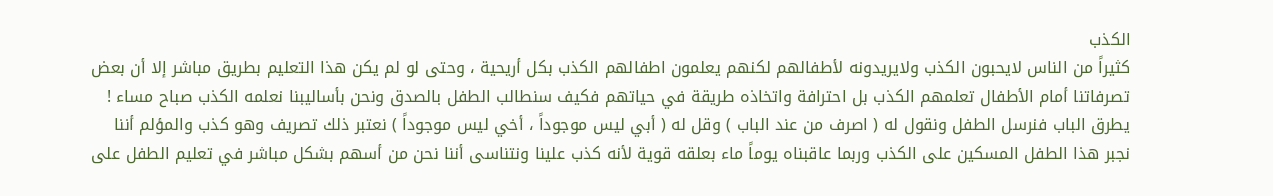الكذب
كثيراً من الناس لايحبون الكذب ولايريدونه لأطفالهم لكنهم يعلمون اطفالهم الكذب بكل أريحية ، وحتى لو لم يكن هذا التعليم بطريق مباشر إلا أن بعض تصرفاتنا أمام الأطفال تعلمهم الكذب بل احترافة واتخاذه طريقة في حياتهم فكيف سنطالب الطفل بالصدق ونحن بأساليبنا نعلمه الكذب صباح مساء ! يطرق الباب فنرسل الطفل ونقول له ( اصرف من عند الباب ) وقل له ( أبي ليس موجوداً ، أخي ليس موجوداً ) نعتبر ذلك تصريف وهو كذب والمؤلم أننا نجبر هذا الطفل المسكين على الكذب وربما عاقبناه يوماً ماء بعلقه قوية لأنه كذب علينا ونتناسى أننا نحن من أسهم بشكل مباشر في تعليم الطفل على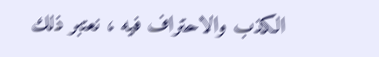الكذب والاحتراف فيه ، نعتبر ذلك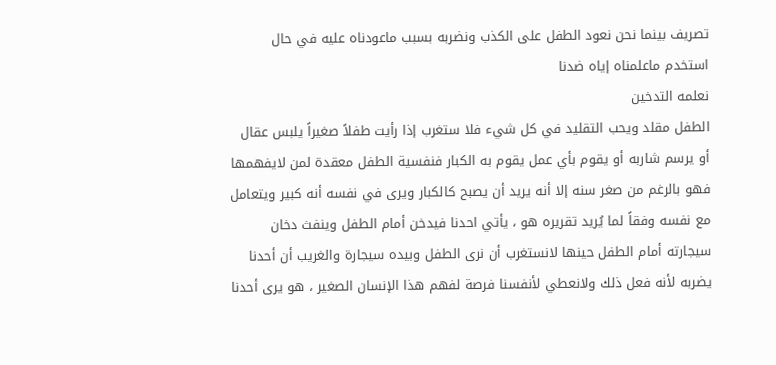تصريف بينما نحن نعود الطفل على الكذب ونضربه بسبب ماعودناه عليه في حال استخدم ماعلمناه إياه ضدنا
نعلمه التدخين
الطفل مقلد ويحب التقليد في كل شيء فلا ستغرب إذا رأيت طفلاً صغيراً يلبس عقال أو يرسم شاربه أو يقوم بأي عمل يقوم به الكبار فنفسية الطفل معقدة لمن لايفهمها فهو بالرغم من صغر سنه إلا أنه يريد أن يصبح كالكبار ويرى في نفسه أنه كبير ويتعامل مع نفسه وفقاً لما يُريد تقريره هو ، يأتي احدنا فيدخن أمام الطفل وينفث دخان سيجارته أمام الطفل حينها لانستغرب أن نرى الطفل وبيده سيجارة والغريب أن أحدنا يضربه لأنه فعل ذلك ولانعطي لأنفسنا فرصة لفهم هذا الإنسان الصغير ، هو يرى أحدنا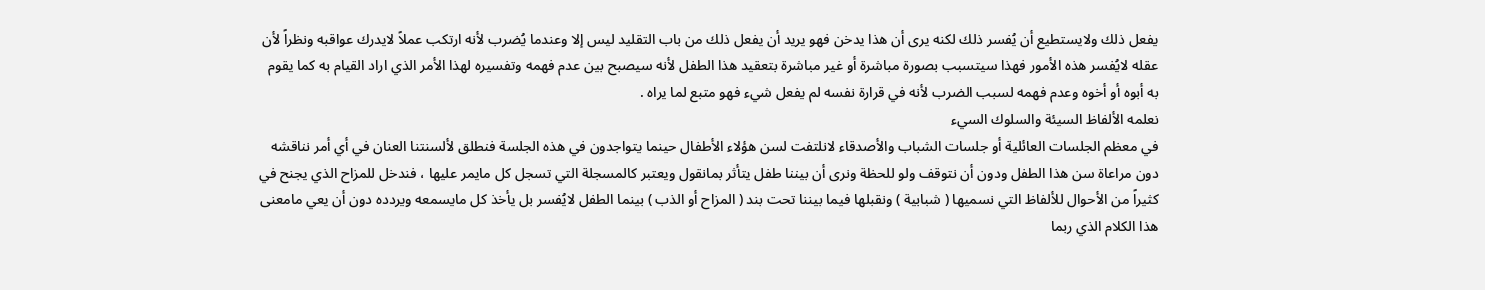يفعل ذلك ولايستطيع أن يُفسر ذلك لكنه يرى أن هذا يدخن فهو يريد أن يفعل ذلك من باب التقليد ليس إلا وعندما يُضرب لأنه ارتكب عملاً لايدرك عواقبه ونظراً لأن عقله لايُفسر هذه الأمور فهذا سيتسبب بصورة مباشرة أو غير مباشرة بتعقيد هذا الطفل لأنه سيصبح بين عدم فهمه وتفسيره لهذا الأمر الذي اراد القيام به كما يقوم به أبوه أو أخوه وعدم فهمه لسبب الضرب لأنه في قرارة نفسه لم يفعل شيء فهو متبع لما يراه .
نعلمه الألفاظ السيئة والسلوك السيء
في معظم الجلسات العائلية أو جلسات الشباب والأصدقاء لانلتفت لسن هؤلاء الأطفال حينما يتواجدون في هذه الجلسة فنطلق لألسنتنا العنان في أي أمر نناقشه دون مراعاة سن هذا الطفل ودون أن نتوقف ولو للحظة ونرى أن بيننا طفل يتأثر بمانقول ويعتبر كالمسجلة التي تسجل كل مايمر عليها ، فندخل للمزاح الذي يجنح في كثيراً من الأحوال للألفاظ التي نسميها ( شبابية ) ونقبلها فيما بيننا تحت بند ( المزاح أو الذب ) بينما الطفل لايُفسر بل يأخذ كل مايسمعه ويردده دون أن يعي مامعنى هذا الكلام الذي ربما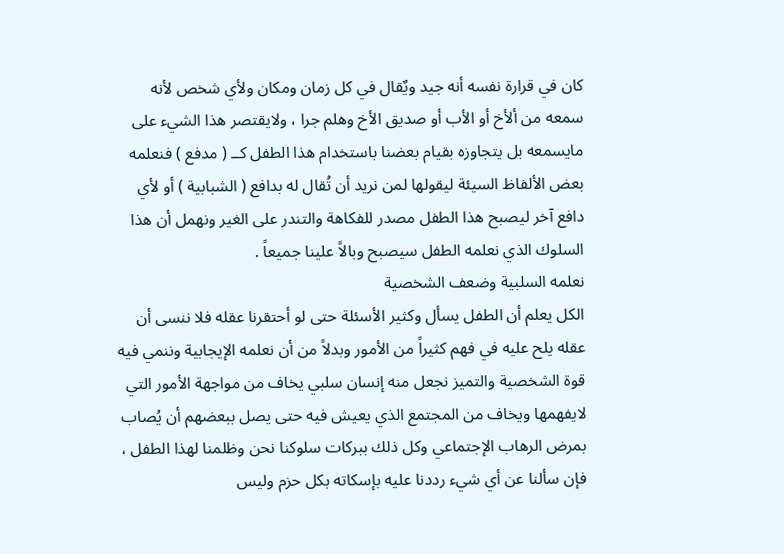كان في قرارة نفسه أنه جيد ويٌقال في كل زمان ومكان ولأي شخص لأنه سمعه من ألأخ أو الأب أو صديق الأخ وهلم جرا ، ولايقتصر هذا الشيء على مايسمعه بل يتجاوزه بقيام بعضنا باستخدام هذا الطفل كــ ( مدفع ) فنعلمه بعض الألفاظ السيئة ليقولها لمن نريد أن تُقال له بدافع ( الشبابية ) أو لأي دافع آخر ليصبح هذا الطفل مصدر للفكاهة والتندر على الغير ونهمل أن هذا السلوك الذي نعلمه الطفل سيصبح وبالاً علينا جميعاً .
نعلمه السلبية وضعف الشخصية
الكل يعلم أن الطفل يسأل وكثير الأسئلة حتى لو أحتقرنا عقله فلا ننسى أن عقله يلح عليه في فهم كثيراً من الأمور وبدلاً من أن نعلمه الإيجابية وننمي فيه قوة الشخصية والتميز نجعل منه إنسان سلبي يخاف من مواجهة الأمور التي لايفهمها ويخاف من المجتمع الذي يعيش فيه حتى يصل ببعضهم أن يُصاب بمرض الرهاب الإجتماعي وكل ذلك ببركات سلوكنا نحن وظلمنا لهذا الطفل ، فإن سألنا عن أي شيء رددنا عليه بإسكاته بكل حزم وليس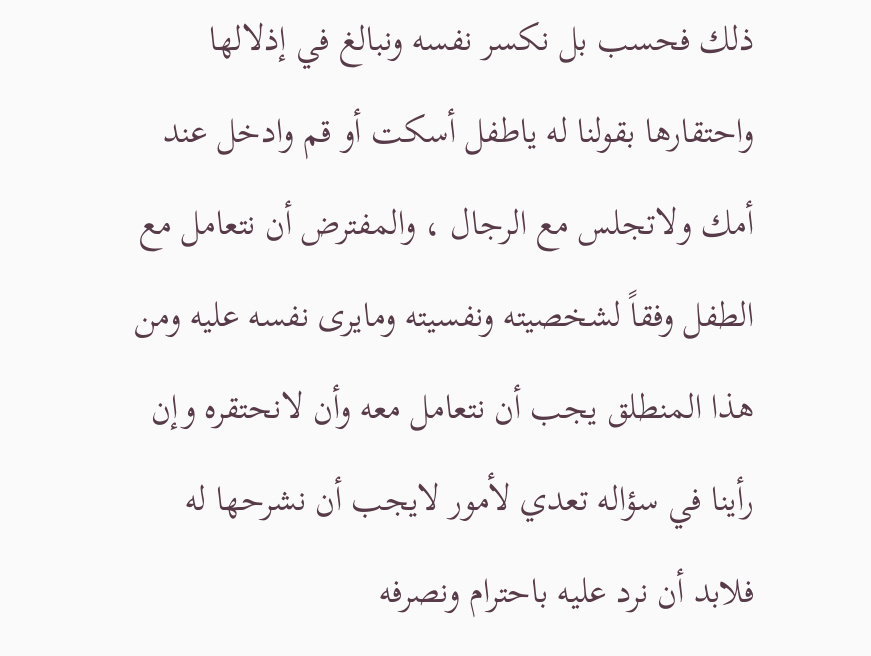ذلك فحسب بل نكسر نفسه ونبالغ في إذلالها واحتقارها بقولنا له ياطفل أسكت أو قم وادخل عند أمك ولاتجلس مع الرجال ، والمفترض أن نتعامل مع الطفل وفقاً لشخصيته ونفسيته ومايرى نفسه عليه ومن هذا المنطلق يجب أن نتعامل معه وأن لانحتقره وإن رأينا في سؤاله تعدي لأمور لايجب أن نشرحها له فلابد أن نرد عليه باحترام ونصرفه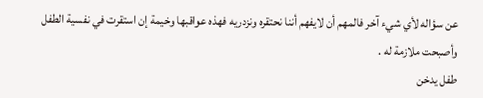عن سؤاله لأي شيء آخر فالمهم أن لايفهم أننا نحتقره ونزدريه فهذه عواقبها وخيمة إن استقرت في نفسية الطفل وأصبحت ملازمة له .
طفل يدخن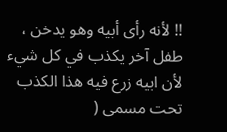!! لأنه رأى أبيه وهو يدخن ، طفل آخر يكذب في كل شيء لأن ابيه زرع فيه هذا الكذب تحت مسمى (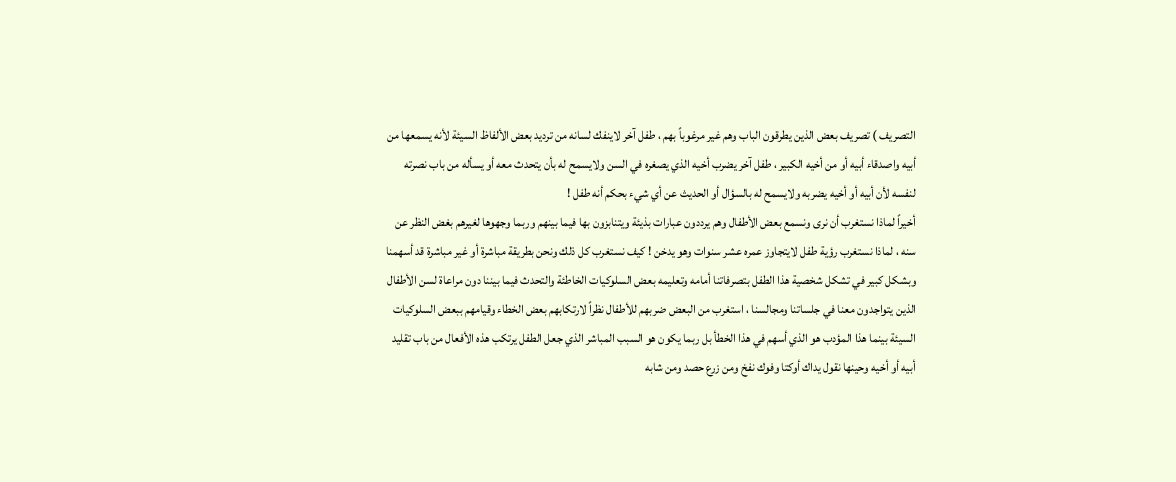التصريف ) تصريف بعض الذين يطرقون الباب وهم غير مرغوباً بهم ، طفل آخر لاينفك لسانه من ترديد بعض الألفاظ السيئة لأنه يسمعها من أبيه واصدقاء أبيه أو من أخيه الكبير ، طفل آخر يضرب أخيه الذي يصغره في السن ولايسمح له بأن يتحدث معه أو يسأله من باب نصرته لنفسه لأن أبيه أو أخيه يضربه ولايسمح له بالسؤال أو الحديث عن أي شيء بحكم أنه طفل !
أخيراً لماذا نستغرب أن نرى ونسمع بعض الأطفال وهم يرددون عبارات بذيئة ويتنابزون بها فيما بينهم وربما وجهوها لغيرهم بغض النظر عن سنه ، لماذا نستغرب رؤية طفل لايتجاوز عمره عشر سنوات وهو يدخن ! كيف نستغرب كل ذلك ونحن بطريقة مباشرة أو غير مباشرة قد أسهمنا وبشكل كبير في تشكل شخصية هذا الطفل بتصرفاتنا أمامه وتعليمه بعض السلوكيات الخاطئة والتحدث فيما بيننا دون مراعاة لسن الأطفال الذين يتواجدون معنا في جلساتنا ومجالسنا ، استغرب من البعض ضربهم للأطفال نظراً لارتكابهم بعض الخطاء وقيامهم ببعض السلوكيات السيئة بينما هذا المؤدب هو الذي أسهم في هذا الخطأ بل ربما يكون هو السبب المباشر الذي جعل الطفل يرتكب هذه الأفعال من باب تقليد أبيه أو أخيه وحينها نقول يداك أوكتا وفوك نفخ ومن زرع حصد ومن شابه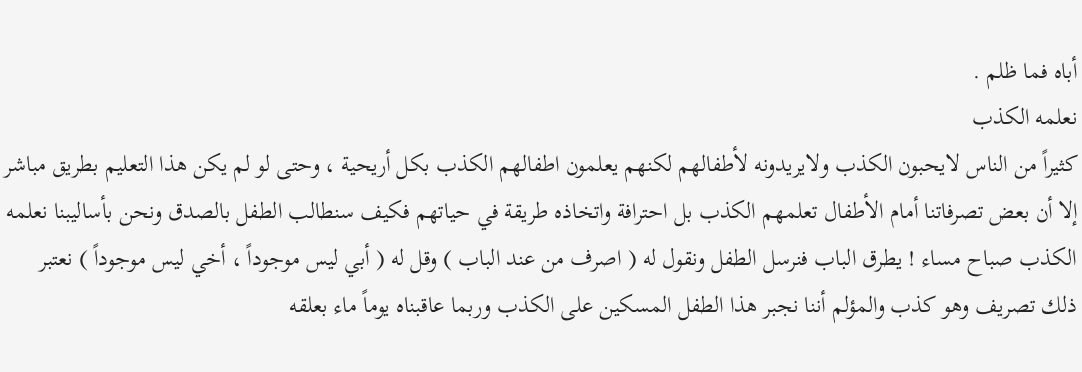أباه فما ظلم .
نعلمه الكذب
كثيراً من الناس لايحبون الكذب ولايريدونه لأطفالهم لكنهم يعلمون اطفالهم الكذب بكل أريحية ، وحتى لو لم يكن هذا التعليم بطريق مباشر إلا أن بعض تصرفاتنا أمام الأطفال تعلمهم الكذب بل احترافة واتخاذه طريقة في حياتهم فكيف سنطالب الطفل بالصدق ونحن بأساليبنا نعلمه الكذب صباح مساء ! يطرق الباب فنرسل الطفل ونقول له ( اصرف من عند الباب ) وقل له ( أبي ليس موجوداً ، أخي ليس موجوداً ) نعتبر ذلك تصريف وهو كذب والمؤلم أننا نجبر هذا الطفل المسكين على الكذب وربما عاقبناه يوماً ماء بعلقه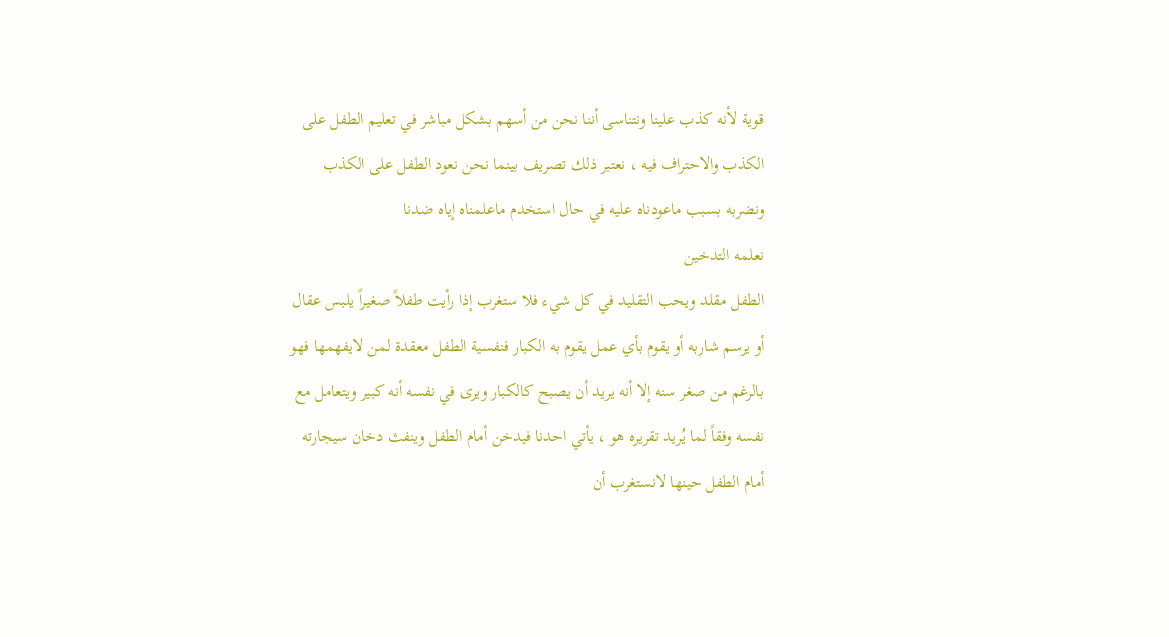قوية لأنه كذب علينا ونتناسى أننا نحن من أسهم بشكل مباشر في تعليم الطفل على الكذب والاحتراف فيه ، نعتبر ذلك تصريف بينما نحن نعود الطفل على الكذب ونضربه بسبب ماعودناه عليه في حال استخدم ماعلمناه إياه ضدنا
نعلمه التدخين
الطفل مقلد ويحب التقليد في كل شيء فلا ستغرب إذا رأيت طفلاً صغيراً يلبس عقال أو يرسم شاربه أو يقوم بأي عمل يقوم به الكبار فنفسية الطفل معقدة لمن لايفهمها فهو بالرغم من صغر سنه إلا أنه يريد أن يصبح كالكبار ويرى في نفسه أنه كبير ويتعامل مع نفسه وفقاً لما يُريد تقريره هو ، يأتي احدنا فيدخن أمام الطفل وينفث دخان سيجارته أمام الطفل حينها لانستغرب أن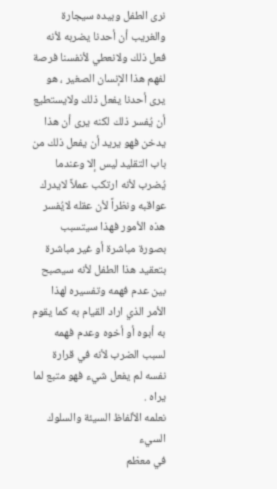نرى الطفل وبيده سيجارة والغريب أن أحدنا يضربه لأنه فعل ذلك ولانعطي لأنفسنا فرصة لفهم هذا الإنسان الصغير ، هو يرى أحدنا يفعل ذلك ولايستطيع أن يُفسر ذلك لكنه يرى أن هذا يدخن فهو يريد أن يفعل ذلك من باب التقليد ليس إلا وعندما يُضرب لأنه ارتكب عملاً لايدرك عواقبه ونظراً لأن عقله لايُفسر هذه الأمور فهذا سيتسبب بصورة مباشرة أو غير مباشرة بتعقيد هذا الطفل لأنه سيصبح بين عدم فهمه وتفسيره لهذا الأمر الذي اراد القيام به كما يقوم به أبوه أو أخوه وعدم فهمه لسبب الضرب لأنه في قرارة نفسه لم يفعل شيء فهو متبع لما يراه .
نعلمه الألفاظ السيئة والسلوك السيء
في معظم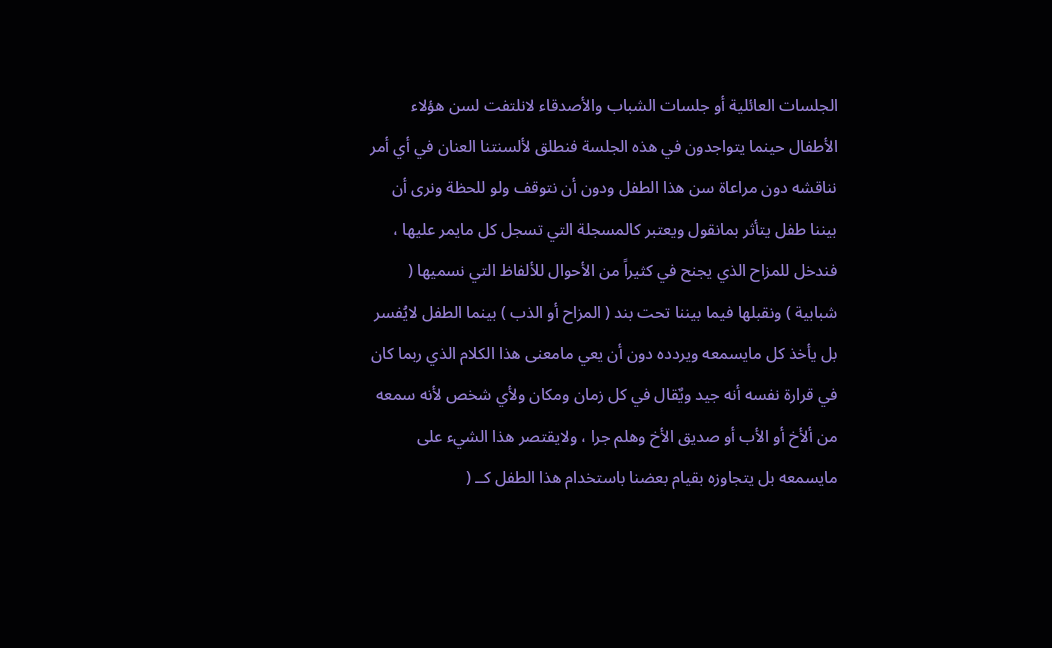الجلسات العائلية أو جلسات الشباب والأصدقاء لانلتفت لسن هؤلاء الأطفال حينما يتواجدون في هذه الجلسة فنطلق لألسنتنا العنان في أي أمر نناقشه دون مراعاة سن هذا الطفل ودون أن نتوقف ولو للحظة ونرى أن بيننا طفل يتأثر بمانقول ويعتبر كالمسجلة التي تسجل كل مايمر عليها ، فندخل للمزاح الذي يجنح في كثيراً من الأحوال للألفاظ التي نسميها ( شبابية ) ونقبلها فيما بيننا تحت بند ( المزاح أو الذب ) بينما الطفل لايُفسر بل يأخذ كل مايسمعه ويردده دون أن يعي مامعنى هذا الكلام الذي ربما كان في قرارة نفسه أنه جيد ويٌقال في كل زمان ومكان ولأي شخص لأنه سمعه من ألأخ أو الأب أو صديق الأخ وهلم جرا ، ولايقتصر هذا الشيء على مايسمعه بل يتجاوزه بقيام بعضنا باستخدام هذا الطفل كــ (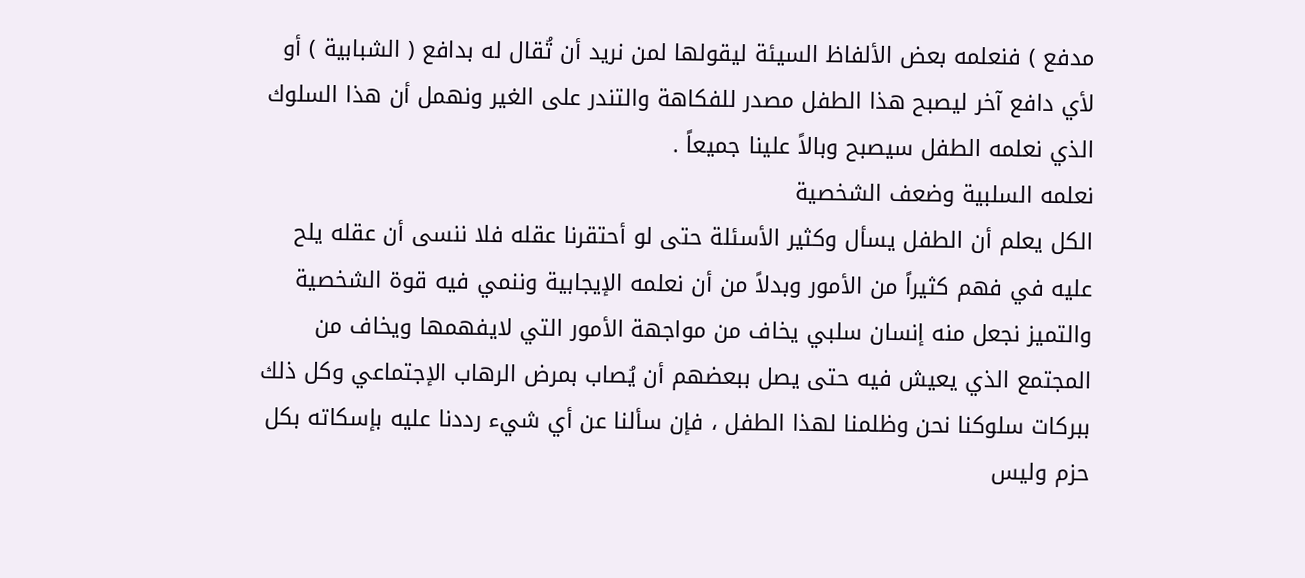مدفع ) فنعلمه بعض الألفاظ السيئة ليقولها لمن نريد أن تُقال له بدافع ( الشبابية ) أو لأي دافع آخر ليصبح هذا الطفل مصدر للفكاهة والتندر على الغير ونهمل أن هذا السلوك الذي نعلمه الطفل سيصبح وبالاً علينا جميعاً .
نعلمه السلبية وضعف الشخصية
الكل يعلم أن الطفل يسأل وكثير الأسئلة حتى لو أحتقرنا عقله فلا ننسى أن عقله يلح عليه في فهم كثيراً من الأمور وبدلاً من أن نعلمه الإيجابية وننمي فيه قوة الشخصية والتميز نجعل منه إنسان سلبي يخاف من مواجهة الأمور التي لايفهمها ويخاف من المجتمع الذي يعيش فيه حتى يصل ببعضهم أن يُصاب بمرض الرهاب الإجتماعي وكل ذلك ببركات سلوكنا نحن وظلمنا لهذا الطفل ، فإن سألنا عن أي شيء رددنا عليه بإسكاته بكل حزم وليس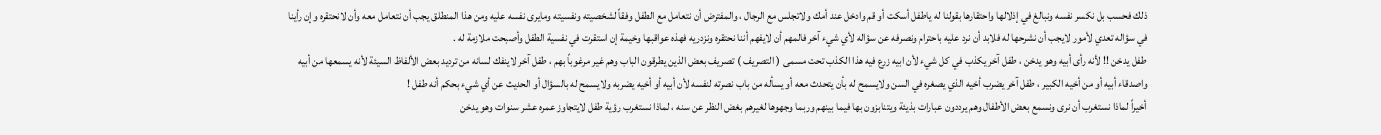ذلك فحسب بل نكسر نفسه ونبالغ في إذلالها واحتقارها بقولنا له ياطفل أسكت أو قم وادخل عند أمك ولاتجلس مع الرجال ، والمفترض أن نتعامل مع الطفل وفقاً لشخصيته ونفسيته ومايرى نفسه عليه ومن هذا المنطلق يجب أن نتعامل معه وأن لانحتقره وإن رأينا في سؤاله تعدي لأمور لايجب أن نشرحها له فلابد أن نرد عليه باحترام ونصرفه عن سؤاله لأي شيء آخر فالمهم أن لايفهم أننا نحتقره ونزدريه فهذه عواقبها وخيمة إن استقرت في نفسية الطفل وأصبحت ملازمة له .
طفل يدخن !! لأنه رأى أبيه وهو يدخن ، طفل آخر يكذب في كل شيء لأن ابيه زرع فيه هذا الكذب تحت مسمى ( التصريف ) تصريف بعض الذين يطرقون الباب وهم غير مرغوباً بهم ، طفل آخر لاينفك لسانه من ترديد بعض الألفاظ السيئة لأنه يسمعها من أبيه واصدقاء أبيه أو من أخيه الكبير ، طفل آخر يضرب أخيه الذي يصغره في السن ولايسمح له بأن يتحدث معه أو يسأله من باب نصرته لنفسه لأن أبيه أو أخيه يضربه ولايسمح له بالسؤال أو الحديث عن أي شيء بحكم أنه طفل !
أخيراً لماذا نستغرب أن نرى ونسمع بعض الأطفال وهم يرددون عبارات بذيئة ويتنابزون بها فيما بينهم وربما وجهوها لغيرهم بغض النظر عن سنه ، لماذا نستغرب رؤية طفل لايتجاوز عمره عشر سنوات وهو يدخن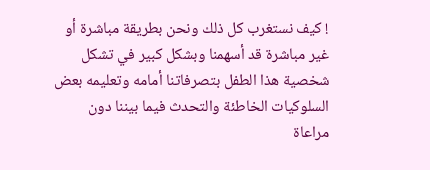! كيف نستغرب كل ذلك ونحن بطريقة مباشرة أو غير مباشرة قد أسهمنا وبشكل كبير في تشكل شخصية هذا الطفل بتصرفاتنا أمامه وتعليمه بعض السلوكيات الخاطئة والتحدث فيما بيننا دون مراعاة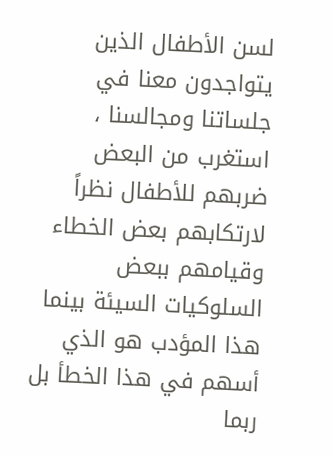لسن الأطفال الذين يتواجدون معنا في جلساتنا ومجالسنا ، استغرب من البعض ضربهم للأطفال نظراً لارتكابهم بعض الخطاء وقيامهم ببعض السلوكيات السيئة بينما هذا المؤدب هو الذي أسهم في هذا الخطأ بل ربما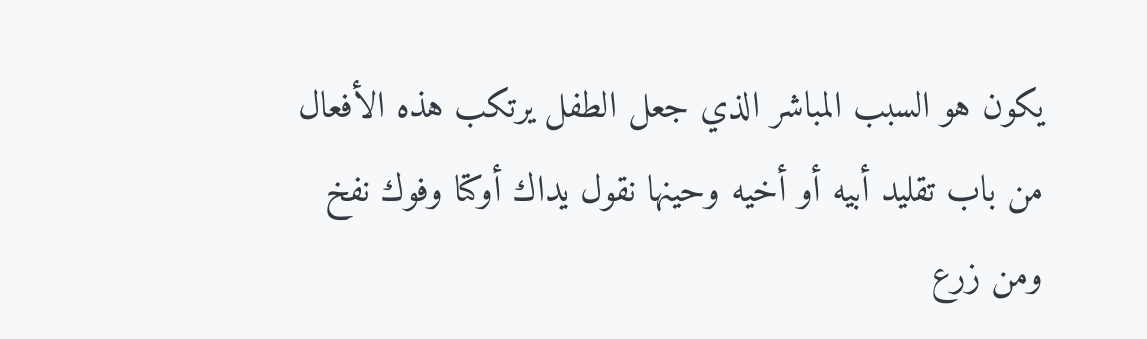يكون هو السبب المباشر الذي جعل الطفل يرتكب هذه الأفعال من باب تقليد أبيه أو أخيه وحينها نقول يداك أوكتا وفوك نفخ ومن زرع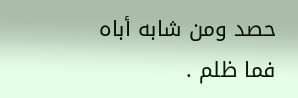حصد ومن شابه أباه فما ظلم .